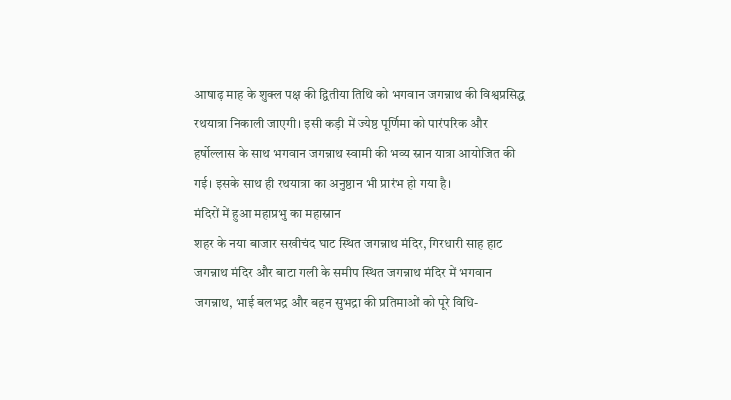आषाढ़ माह के शुक्ल पक्ष की द्वितीया तिथि को भगवान जगन्नाथ की विश्वप्रसिद्ध रथयात्रा निकाली जाएगी। इसी कड़ी में ज्येष्ठ पूर्णिमा को पारंपरिक और हर्षोल्लास के साथ भगवान जगन्नाथ स्वामी की भव्य स्नान यात्रा आयोजित की गई। इसके साथ ही रथयात्रा का अनुष्ठान भी प्रारंभ हो गया है।
मंदिरों में हुआ महाप्रभु का महास्नान
शहर के नया बाजार सखीचंद घाट स्थित जगन्नाथ मंदिर, गिरधारी साह हाट जगन्नाथ मंदिर और बाटा गली के समीप स्थित जगन्नाथ मंदिर में भगवान जगन्नाथ, भाई बलभद्र और बहन सुभद्रा की प्रतिमाओं को पूरे विधि-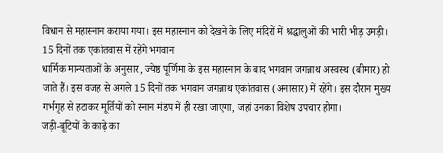विधान से महास्नान कराया गया। इस महास्नान को देखने के लिए मंदिरों में श्रद्धालुओं की भारी भीड़ उमड़ी।
15 दिनों तक एकांतवास में रहेंगे भगवान
धार्मिक मान्यताओं के अनुसार, ज्येष्ठ पूर्णिमा के इस महास्नान के बाद भगवान जगन्नाथ अस्वस्थ (बीमार) हो जाते हैं। इस वजह से अगले 15 दिनों तक भगवान जगन्नाथ एकांतवास (अनासार) में रहेंगे। इस दौरान मुख्य गर्भगृह से हटाकर मूर्तियों को स्नान मंडप में ही रखा जाएगा, जहां उनका विशेष उपचार होगा।
जड़ी-बूटियों के काढ़े का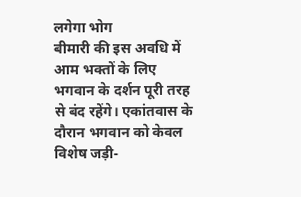लगेगा भोग
बीमारी की इस अवधि में आम भक्तों के लिए भगवान के दर्शन पूरी तरह से बंद रहेंगे। एकांतवास के दौरान भगवान को केवल विशेष जड़ी-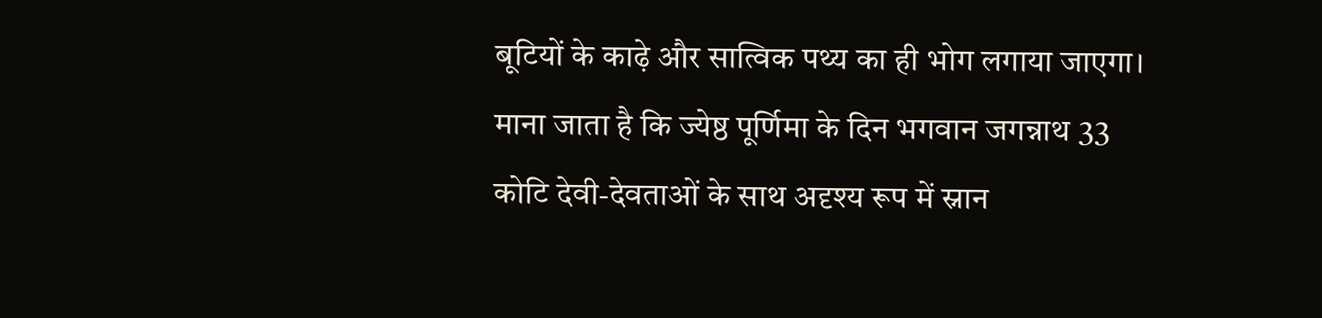बूटियों के काढ़े और सात्विक पथ्य का ही भोग लगाया जाएगा। माना जाता है कि ज्येष्ठ पूर्णिमा के दिन भगवान जगन्नाथ 33 कोटि देवी-देवताओं के साथ अदृश्य रूप में स्नान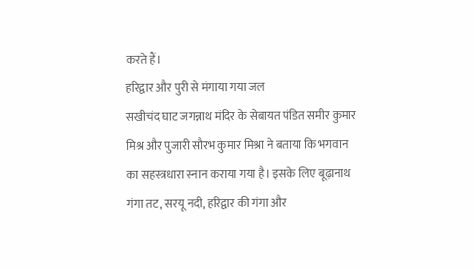करते हैं।
हरिद्वार और पुरी से मंगाया गया जल
सखीचंद घाट जगन्नाथ मंदिर के सेबायत पंडित समीर कुमार मिश्र और पुजारी सौरभ कुमार मिश्रा ने बताया कि भगवान का सहस्त्रधारा स्नान कराया गया है। इसके लिए बूढ़ानाथ गंगा तट, सरयू नदी, हरिद्वार की गंगा और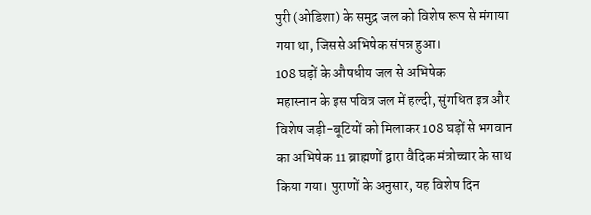पुरी (ओडिशा) के समुद्र जल को विशेष रूप से मंगाया गया था, जिससे अभिषेक संपन्न हुआ।
108 घड़ों के औषधीय जल से अभिषेक
महास्नान के इस पवित्र जल में हल्दी, सुंगधित इत्र और विशेष जड़ी-बूटियों को मिलाकर 108 घड़ों से भगवान का अभिषेक 11 ब्राह्मणों द्वारा वैदिक मंत्रोच्चार के साथ किया गया। पुराणों के अनुसार, यह विशेष दिन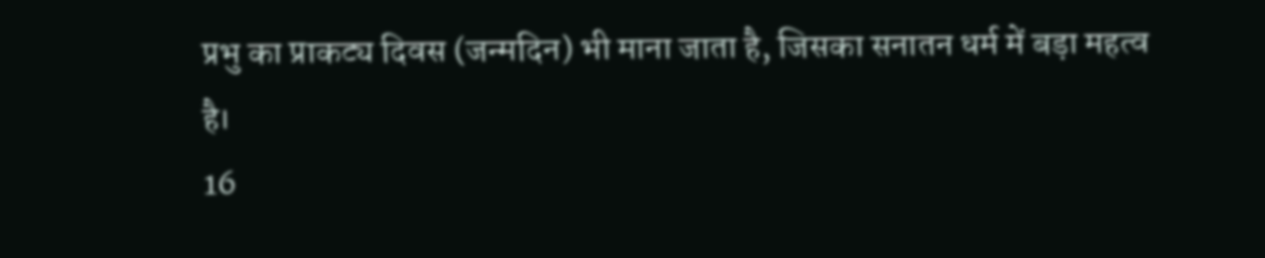प्रभु का प्राकट्य दिवस (जन्मदिन) भी माना जाता है, जिसका सनातन धर्म में बड़ा महत्व है।
16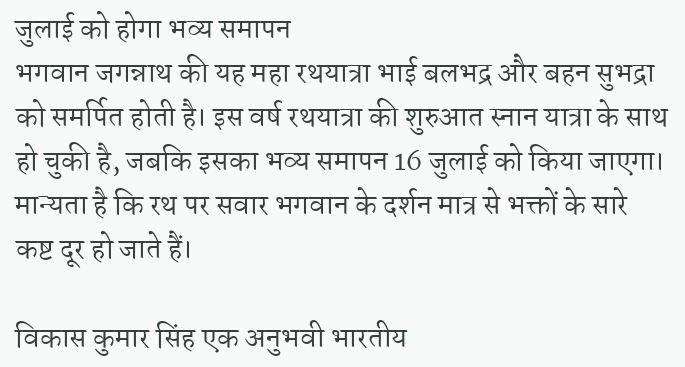जुलाई को होगा भव्य समापन
भगवान जगन्नाथ की यह महा रथयात्रा भाई बलभद्र और बहन सुभद्रा को समर्पित होती है। इस वर्ष रथयात्रा की शुरुआत स्नान यात्रा के साथ हो चुकी है, जबकि इसका भव्य समापन 16 जुलाई को किया जाएगा। मान्यता है कि रथ पर सवार भगवान के दर्शन मात्र से भक्तों के सारे कष्ट दूर हो जाते हैं।

विकास कुमार सिंह एक अनुभवी भारतीय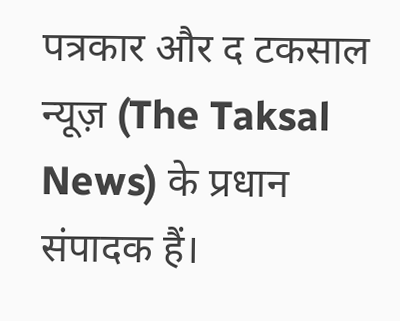पत्रकार और द टकसाल न्यूज़ (The Taksal News) के प्रधान संपादक हैं।